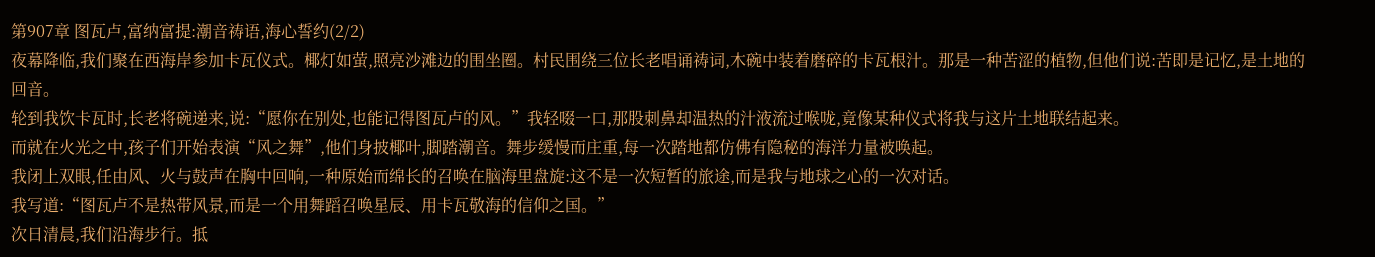第907章 图瓦卢,富纳富提:潮音祷语,海心誓约(2/2)
夜幕降临,我们聚在西海岸参加卡瓦仪式。椰灯如萤,照亮沙滩边的围坐圈。村民围绕三位长老唱诵祷词,木碗中装着磨碎的卡瓦根汁。那是一种苦涩的植物,但他们说:苦即是记忆,是土地的回音。
轮到我饮卡瓦时,长老将碗递来,说:“愿你在别处,也能记得图瓦卢的风。”我轻啜一口,那股刺鼻却温热的汁液流过喉咙,竟像某种仪式将我与这片土地联结起来。
而就在火光之中,孩子们开始表演“风之舞”,他们身披椰叶,脚踏潮音。舞步缓慢而庄重,每一次踏地都仿佛有隐秘的海洋力量被唤起。
我闭上双眼,任由风、火与鼓声在胸中回响,一种原始而绵长的召唤在脑海里盘旋:这不是一次短暂的旅途,而是我与地球之心的一次对话。
我写道:“图瓦卢不是热带风景,而是一个用舞蹈召唤星辰、用卡瓦敬海的信仰之国。”
次日清晨,我们沿海步行。抵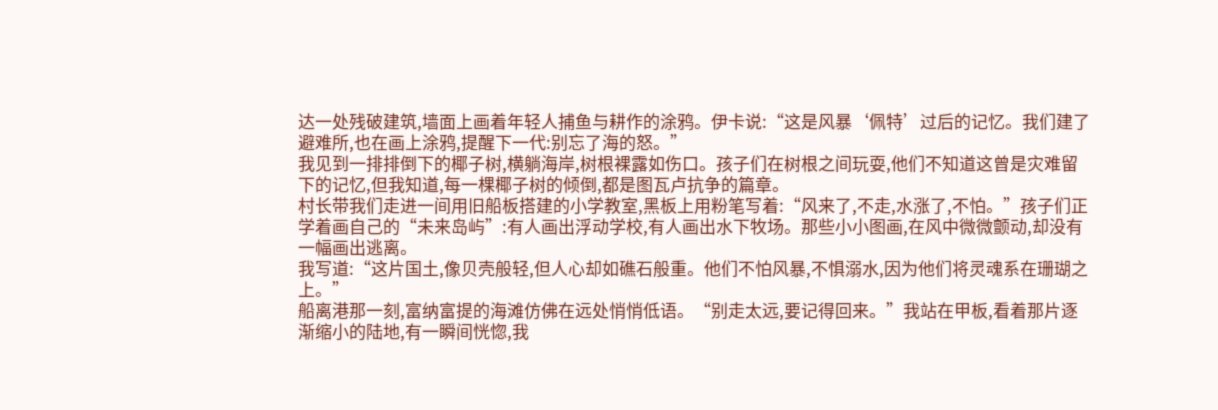达一处残破建筑,墙面上画着年轻人捕鱼与耕作的涂鸦。伊卡说:“这是风暴‘佩特’过后的记忆。我们建了避难所,也在画上涂鸦,提醒下一代:别忘了海的怒。”
我见到一排排倒下的椰子树,横躺海岸,树根裸露如伤口。孩子们在树根之间玩耍,他们不知道这曾是灾难留下的记忆,但我知道,每一棵椰子树的倾倒,都是图瓦卢抗争的篇章。
村长带我们走进一间用旧船板搭建的小学教室,黑板上用粉笔写着:“风来了,不走,水涨了,不怕。”孩子们正学着画自己的“未来岛屿”:有人画出浮动学校,有人画出水下牧场。那些小小图画,在风中微微颤动,却没有一幅画出逃离。
我写道:“这片国土,像贝壳般轻,但人心却如礁石般重。他们不怕风暴,不惧溺水,因为他们将灵魂系在珊瑚之上。”
船离港那一刻,富纳富提的海滩仿佛在远处悄悄低语。“别走太远,要记得回来。”我站在甲板,看着那片逐渐缩小的陆地,有一瞬间恍惚,我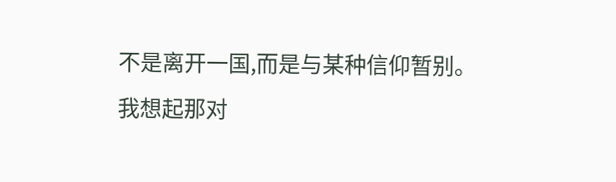不是离开一国,而是与某种信仰暂别。
我想起那对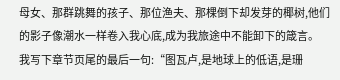母女、那群跳舞的孩子、那位渔夫、那棵倒下却发芽的椰树,他们的影子像潮水一样卷入我心底,成为我旅途中不能卸下的箴言。
我写下章节页尾的最后一句:“图瓦卢,是地球上的低语,是珊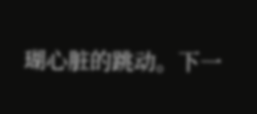瑚心脏的跳动。下一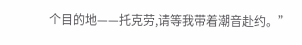个目的地——托克劳,请等我带着潮音赴约。”